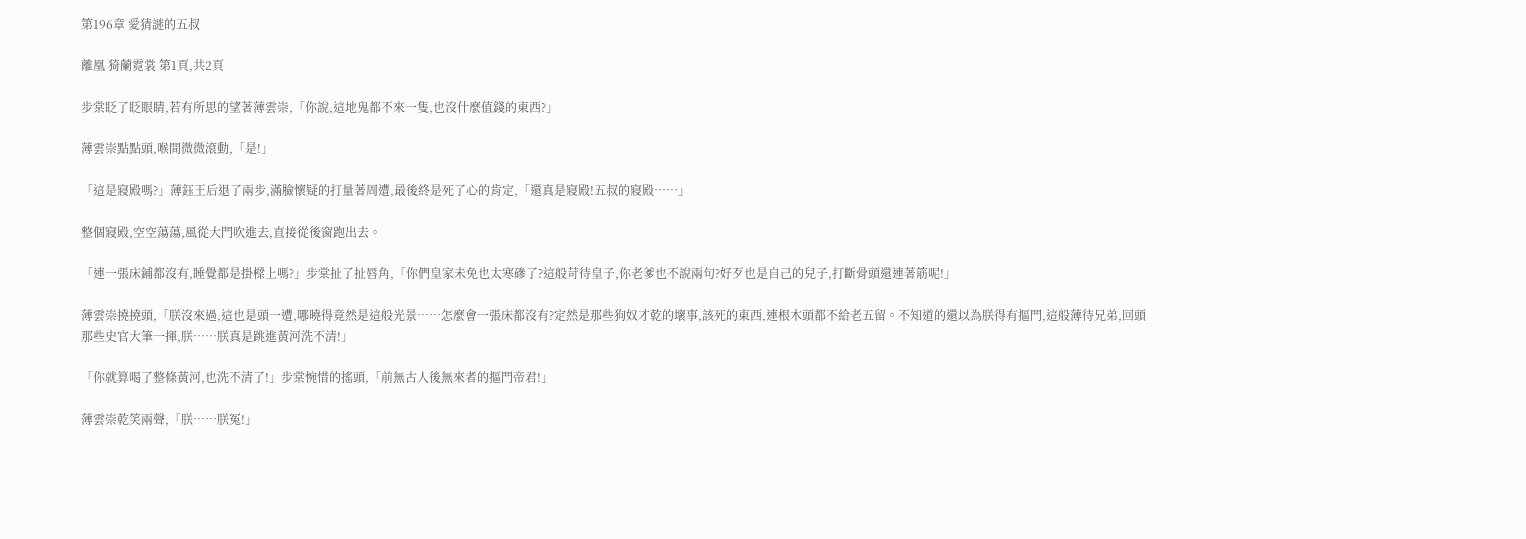第196章 愛猜謎的五叔

離凰 猗蘭霓裳 第1頁,共2頁

步棠眨了眨眼睛,若有所思的望著薄雲崇,「你說,這地鬼都不來一隻,也沒什麼值錢的東西?」

薄雲崇點點頭,喉間微微滾動,「是!」

「這是寢殿嗎?」薄鈺王后退了兩步,滿臉懷疑的打量著周遭,最後終是死了心的肯定,「還真是寢殿!五叔的寢殿……」

整個寢殿,空空蕩蕩,風從大門吹進去,直接從後窗跑出去。

「連一張床鋪都沒有,睡覺都是掛樑上嗎?」步棠扯了扯唇角,「你們皇家未免也太寒磣了?這般苛待皇子,你老爹也不說兩句?好歹也是自己的兒子,打斷骨頭還連著筋呢!」

薄雲崇撓撓頭,「朕沒來過,這也是頭一遭,哪曉得竟然是這般光景……怎麼會一張床都沒有?定然是那些狗奴才乾的壞事,該死的東西,連根木頭都不給老五留。不知道的還以為朕得有摳門,這般薄待兄弟,回頭那些史官大筆一揮,朕……朕真是跳進黃河洗不清!」

「你就算喝了整條黃河,也洗不清了!」步棠惋惜的搖頭,「前無古人後無來者的摳門帝君!」

薄雲崇乾笑兩聲,「朕……朕冤!」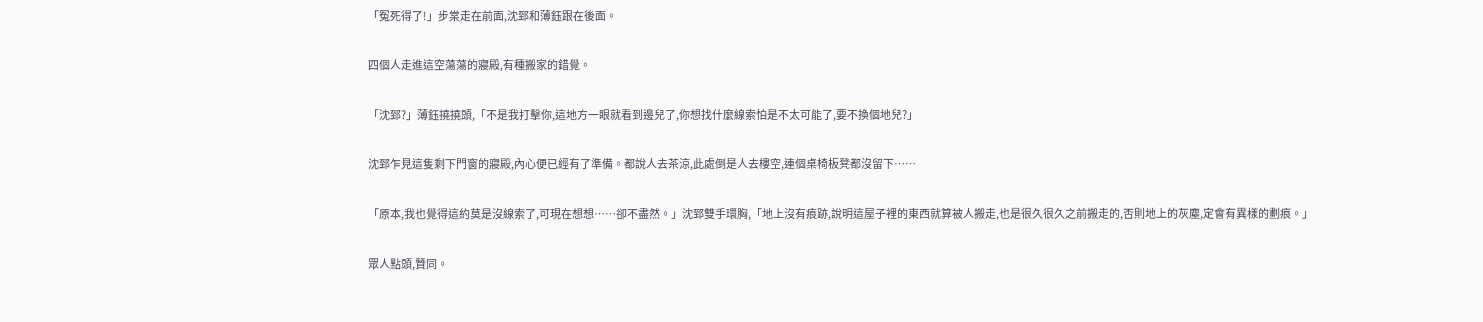「冤死得了!」步棠走在前面,沈郅和薄鈺跟在後面。

四個人走進這空蕩蕩的寢殿,有種搬家的錯覺。

「沈郅?」薄鈺撓撓頭,「不是我打擊你,這地方一眼就看到邊兒了,你想找什麼線索怕是不太可能了,要不換個地兒?」

沈郅乍見這隻剩下門窗的寢殿,內心便已經有了準備。都說人去茶涼,此處倒是人去樓空,連個桌椅板凳都沒留下……

「原本,我也覺得這約莫是沒線索了,可現在想想……卻不盡然。」沈郅雙手環胸,「地上沒有痕跡,說明這屋子裡的東西就算被人搬走,也是很久很久之前搬走的,否則地上的灰塵,定會有異樣的劃痕。」

眾人點頭,贊同。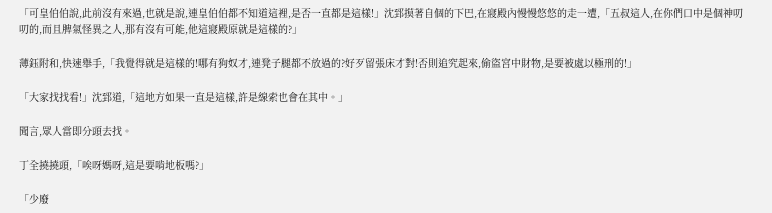「可皇伯伯說,此前沒有來過,也就是說,連皇伯伯都不知道這裡,是否一直都是這樣!」沈郅摸著自個的下巴,在寢殿內慢慢悠悠的走一遭,「五叔這人,在你們口中是個神叨叨的,而且脾氣怪異之人,那有沒有可能,他這寢殿原就是這樣的?」

薄鈺附和,快速舉手,「我覺得就是這樣的!哪有狗奴才,連凳子腿都不放過的?好歹留張床才對!否則追究起來,偷盜宮中財物,是要被處以極刑的!」

「大家找找看!」沈郅道,「這地方如果一直是這樣,許是線索也會在其中。」

聞言,眾人當即分頭去找。

丁全撓撓頭,「唉呀媽呀,這是要啃地板嗎?」

「少廢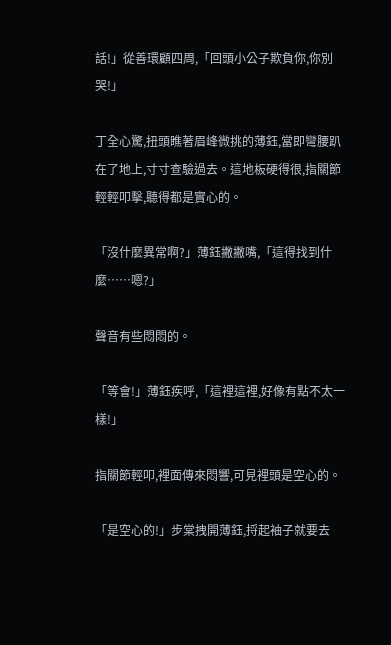話!」從善環顧四周,「回頭小公子欺負你,你別哭!」

丁全心驚,扭頭瞧著眉峰微挑的薄鈺,當即彎腰趴在了地上,寸寸查驗過去。這地板硬得很,指關節輕輕叩擊,聽得都是實心的。

「沒什麼異常啊?」薄鈺撇撇嘴,「這得找到什麼……嗯?」

聲音有些悶悶的。

「等會!」薄鈺疾呼,「這裡這裡,好像有點不太一樣!」

指關節輕叩,裡面傳來悶響,可見裡頭是空心的。

「是空心的!」步棠拽開薄鈺,捋起袖子就要去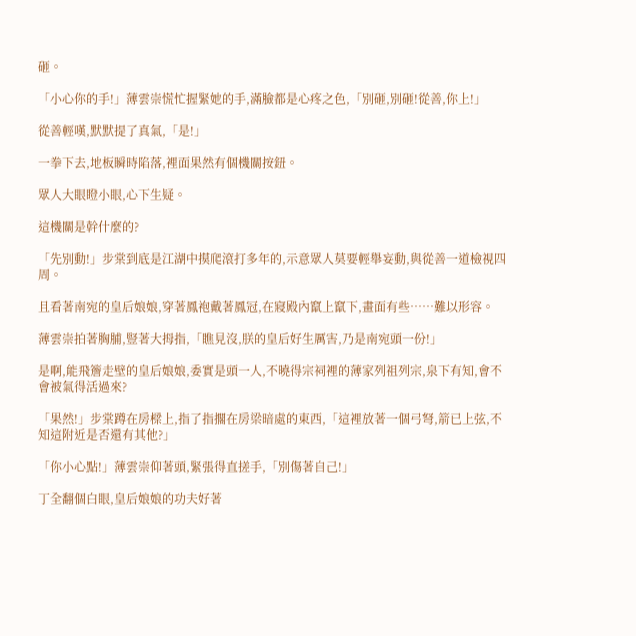砸。

「小心你的手!」薄雲崇慌忙握緊她的手,滿臉都是心疼之色,「別砸,別砸!從善,你上!」

從善輕嘆,默默提了真氣,「是!」

一拳下去,地板瞬時陷落,裡面果然有個機關按鈕。

眾人大眼瞪小眼,心下生疑。

這機關是幹什麼的?

「先別動!」步棠到底是江湖中摸爬滾打多年的,示意眾人莫要輕舉妄動,與從善一道檢視四周。

且看著南宛的皇后娘娘,穿著鳳袍戴著鳳冠,在寢殿內竄上竄下,畫面有些……難以形容。

薄雲崇拍著胸脯,豎著大拇指,「瞧見沒,朕的皇后好生厲害,乃是南宛頭一份!」

是啊,能飛簷走壁的皇后娘娘,委實是頭一人,不曉得宗祠裡的薄家列祖列宗,泉下有知,會不會被氣得活過來?

「果然!」步棠蹲在房樑上,指了指擱在房梁暗處的東西,「這裡放著一個弓弩,箭已上弦,不知這附近是否還有其他?」

「你小心點!」薄雲崇仰著頭,緊張得直搓手,「別傷著自己!」

丁全翻個白眼,皇后娘娘的功夫好著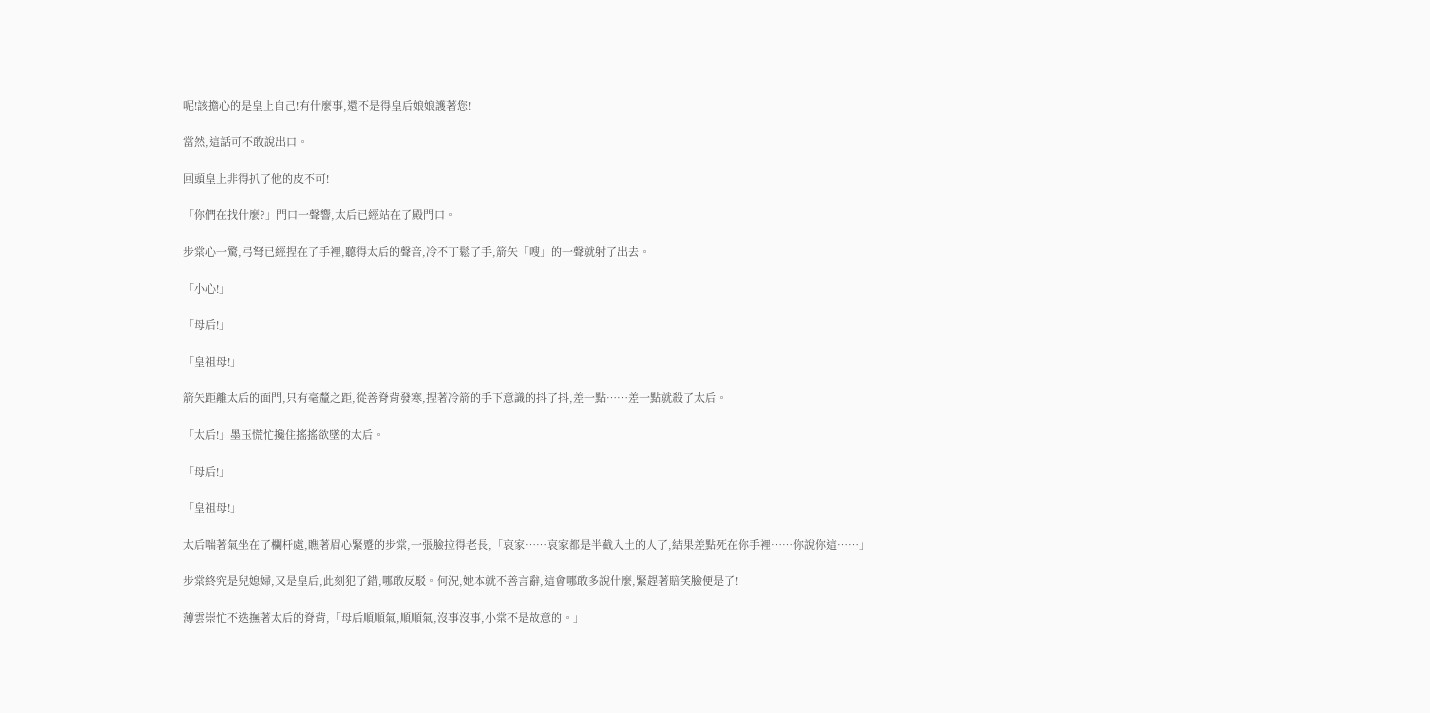呢!該擔心的是皇上自己!有什麼事,還不是得皇后娘娘護著您!

當然,這話可不敢說出口。

回頭皇上非得扒了他的皮不可!

「你們在找什麼?」門口一聲響,太后已經站在了殿門口。

步棠心一驚,弓弩已經捏在了手裡,聽得太后的聲音,冷不丁鬆了手,箭矢「嗖」的一聲就射了出去。

「小心!」

「母后!」

「皇祖母!」

箭矢距離太后的面門,只有毫釐之距,從善脊背發寒,捏著冷箭的手下意識的抖了抖,差一點……差一點就殺了太后。

「太后!」墨玉慌忙攙住搖搖欲墜的太后。

「母后!」

「皇祖母!」

太后喘著氣坐在了欄杆處,瞧著眉心緊蹙的步棠,一張臉拉得老長,「哀家……哀家都是半截入土的人了,結果差點死在你手裡……你說你這……」

步棠終究是兒媳婦,又是皇后,此刻犯了錯,哪敢反駁。何況,她本就不善言辭,這會哪敢多說什麼,緊趕著賠笑臉便是了!

薄雲崇忙不迭撫著太后的脊背,「母后順順氣,順順氣,沒事沒事,小棠不是故意的。」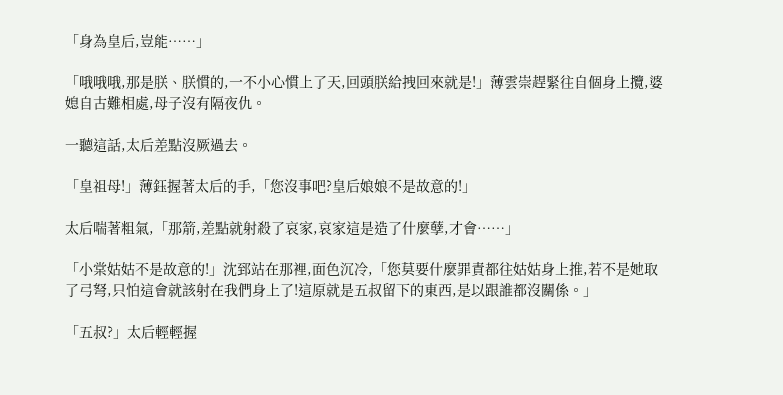「身為皇后,豈能……」

「哦哦哦,那是朕、朕慣的,一不小心慣上了天,回頭朕給拽回來就是!」薄雲崇趕緊往自個身上攬,婆媳自古難相處,母子沒有隔夜仇。

一聽這話,太后差點沒厥過去。

「皇祖母!」薄鈺握著太后的手,「您沒事吧?皇后娘娘不是故意的!」

太后喘著粗氣,「那箭,差點就射殺了哀家,哀家這是造了什麼孽,才會……」

「小棠姑姑不是故意的!」沈郅站在那裡,面色沉冷,「您莫要什麼罪責都往姑姑身上推,若不是她取了弓弩,只怕這會就該射在我們身上了!這原就是五叔留下的東西,是以跟誰都沒關係。」

「五叔?」太后輕輕握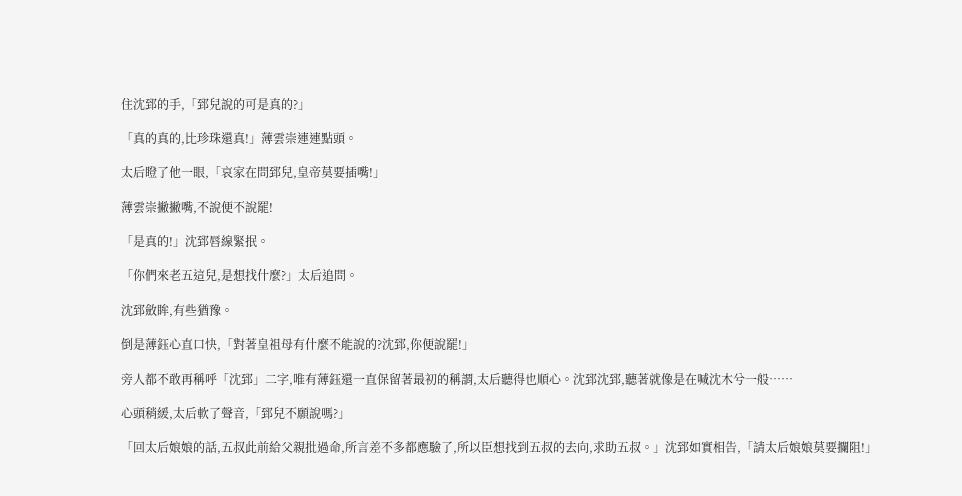住沈郅的手,「郅兒說的可是真的?」

「真的真的,比珍珠還真!」薄雲崇連連點頭。

太后瞪了他一眼,「哀家在問郅兒,皇帝莫要插嘴!」

薄雲崇撇撇嘴,不說便不說罷!

「是真的!」沈郅唇線緊抿。

「你們來老五這兒,是想找什麼?」太后追問。

沈郅斂眸,有些猶豫。

倒是薄鈺心直口快,「對著皇祖母有什麼不能說的?沈郅,你便說罷!」

旁人都不敢再稱呼「沈郅」二字,唯有薄鈺還一直保留著最初的稱謂,太后聽得也順心。沈郅沈郅,聽著就像是在喊沈木兮一般……

心頭稍緩,太后軟了聲音,「郅兒不願說嗎?」

「回太后娘娘的話,五叔此前給父親批過命,所言差不多都應驗了,所以臣想找到五叔的去向,求助五叔。」沈郅如實相告,「請太后娘娘莫要攔阻!」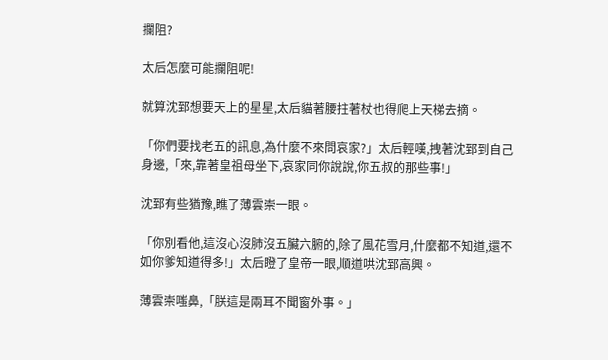攔阻?

太后怎麼可能攔阻呢!

就算沈郅想要天上的星星,太后貓著腰拄著杖也得爬上天梯去摘。

「你們要找老五的訊息,為什麼不來問哀家?」太后輕嘆,拽著沈郅到自己身邊,「來,靠著皇祖母坐下,哀家同你說說,你五叔的那些事!」

沈郅有些猶豫,瞧了薄雲崇一眼。

「你別看他,這沒心沒肺沒五臟六腑的,除了風花雪月,什麼都不知道,還不如你爹知道得多!」太后瞪了皇帝一眼,順道哄沈郅高興。

薄雲崇嗤鼻,「朕這是兩耳不聞窗外事。」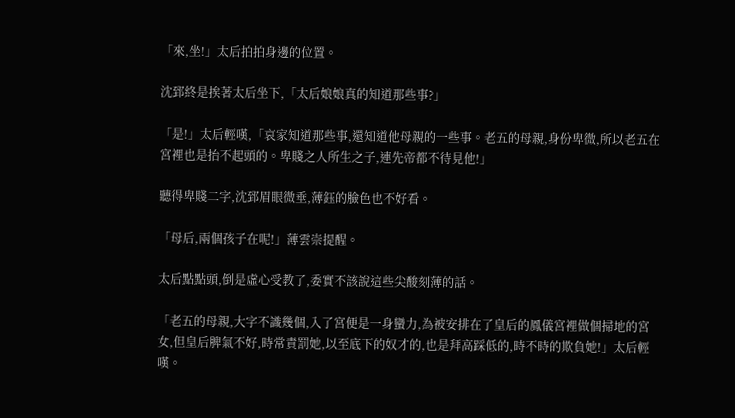「來,坐!」太后拍拍身邊的位置。

沈郅終是挨著太后坐下,「太后娘娘真的知道那些事?」

「是!」太后輕嘆,「哀家知道那些事,還知道他母親的一些事。老五的母親,身份卑微,所以老五在宮裡也是抬不起頭的。卑賤之人所生之子,連先帝都不待見他!」

聽得卑賤二字,沈郅眉眼微垂,薄鈺的臉色也不好看。

「母后,兩個孩子在呢!」薄雲崇提醒。

太后點點頭,倒是虛心受教了,委實不該說這些尖酸刻薄的話。

「老五的母親,大字不識幾個,入了宮便是一身蠻力,為被安排在了皇后的鳳儀宮裡做個掃地的宮女,但皇后脾氣不好,時常責罰她,以至底下的奴才的,也是拜高踩低的,時不時的欺負她!」太后輕嘆。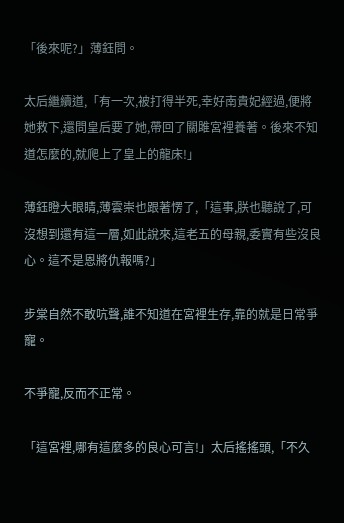「後來呢?」薄鈺問。

太后繼續道,「有一次,被打得半死,幸好南貴妃經過,便將她救下,還問皇后要了她,帶回了關雎宮裡養著。後來不知道怎麼的,就爬上了皇上的龍床!」

薄鈺瞪大眼睛,薄雲崇也跟著愣了,「這事,朕也聽說了,可沒想到還有這一層,如此說來,這老五的母親,委實有些沒良心。這不是恩將仇報嗎?」

步棠自然不敢吭聲,誰不知道在宮裡生存,靠的就是日常爭寵。

不爭寵,反而不正常。

「這宮裡,哪有這麼多的良心可言!」太后搖搖頭,「不久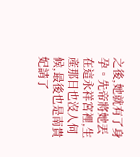之後,她就有了身孕。先帝將她丟在這永祥宮裡,生產那日也沒人伺候,最後也是南貴妃請了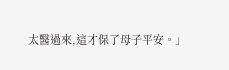太醫過來,這才保了母子平安。」